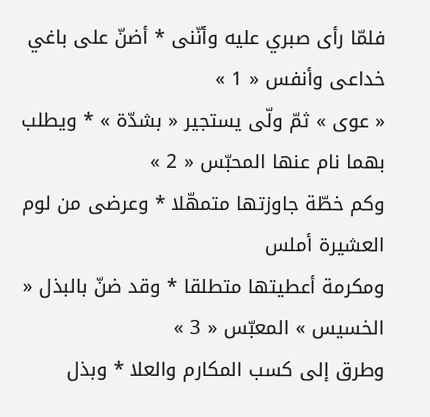فلمّا رأى صبري عليه وأنّنى * أضنّ على باغي خداعى وأنفس « 1 »
« عوى » ثمّ ولّى يستجير « بشدّة » * ويطلب بهما نام عنها المحبّس « 2 »
وكم خطّة جاوزتها متمهّلا * وعرضى من لوم العشيرة أملس
ومكرمة أعطيتها متطلقا * وقد ضنّ بالبذل « الخسيس » المعبّس « 3 »
وطرق إلى كسب المكارم والعلا * وبذل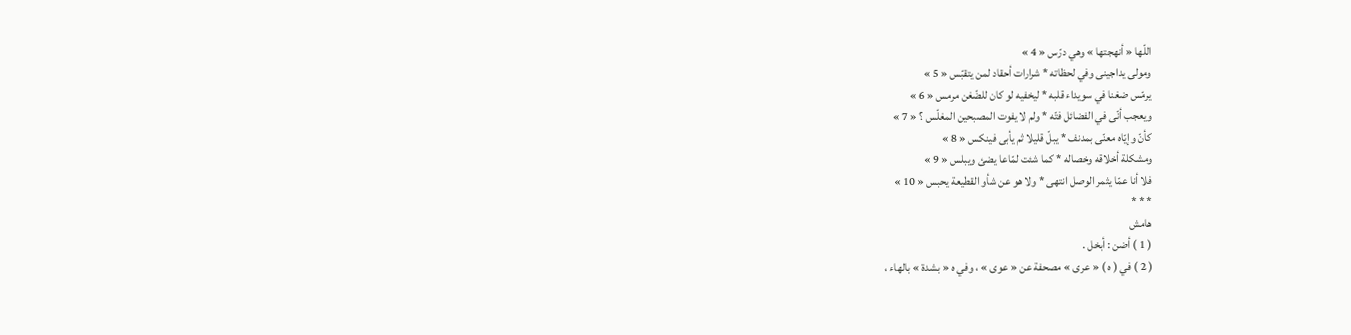اللّها « أنهجتها » وهي درّس « 4 »
ومولى يداجينى وفي لحظاته * شرارات أحقاد لمن يتقبّس « 5 »
يرمّس ضغنا في سويداء قلبه * ليخفيه لو كان للضّغن مرمس « 6 »
ويعجب أنّى في الفضائل فتّه * ولم لا يفوت المصبحين المغلّس ؟ « 7 »
كأنّ وإيّاه معنّى بمدنف * يبلّ قليلا ثم يأبى فينكس « 8 »
ومشكلة أخلاقه وخصاله * كما شئت لمّاعا يضئ ويبلس « 9 »
فلا أنا عمّا يثمر الوصل انتهى * ولا هو عن شأو القطيعة يحبس « 10 »
* * *
هامش
( 1 ) أضن : أبخل .
( 2 ) في ( ه ) « عرى » مصحفة عن « عوى » ، وفي ه « بشدة » بالهاء ،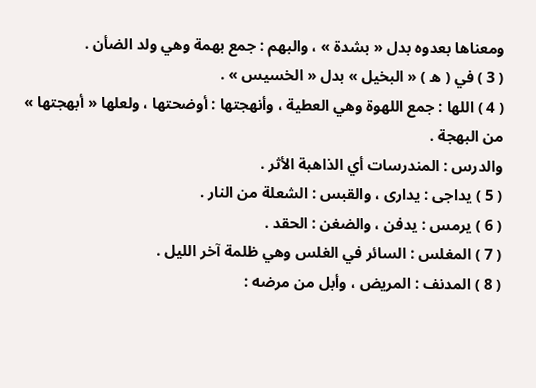ومعناها بعدوه بدل « بشدة » ، والبهم : جمع بهمة وهي ولد الضأن .
( 3 ) في ( ه ) « البخيل » بدل « الخسيس » .
( 4 ) اللها : جمع اللهوة وهي العطية ، وأنهجتها : أوضحتها ، ولعلها « أبهجتها » من البهجة .
والدرس : المندرسات أي الذاهبة الأثر .
( 5 ) يداجى : يدارى ، والقبس : الشعلة من النار .
( 6 ) يرمس : يدفن ، والضغن : الحقد .
( 7 ) المغلس : السائر في الغلس وهي ظلمة آخر الليل .
( 8 ) المدنف : المريض ، وأبل من مرضه :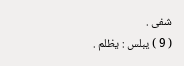شفى .
( 9 ) يبلس : يظلم .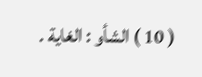( 10 ) الشأو : الغاية .